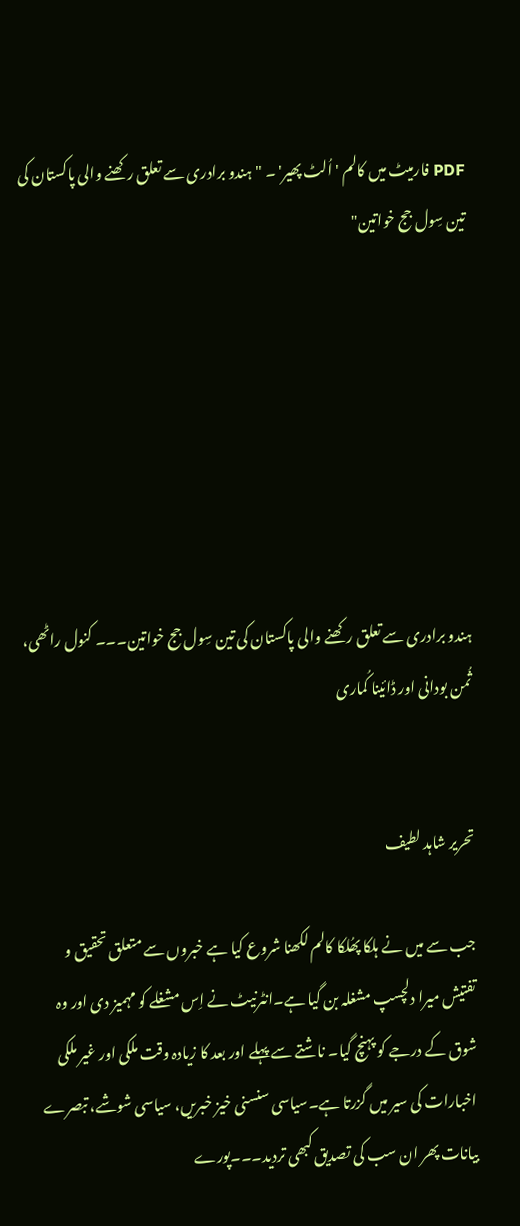PDF فارمیٹ میں کالم ' اُلٹ پھیر' ۔ " ہندو برادری سے تعلق رکھنے والی پاکستان کی تین سِول جج خواتین"







ہندو برادری سے تعلق رکھنے والی پاکستان کی تین سِول جج خواتین۔۔۔ کنول راٹھی، ثُمن بودانی اور ڈائینا کُماری


تحریر شاہد لطیف

جب سے میں نے ہلکا پھُلکا کالم لکھنا شروع کیا ہے خبروں سے متعلق تحقیق و تفتیش میرا دلچسپ مشغلہ بن گیا ہے۔انٹرنیٹ نے اِس مشغلے کو مہمیز دی اور وہ شوق کے درجے کو پہنچ گیا۔ ناشتے سے پہلے اور بعد کا زیادہ وقت ملکی اور غیر ملکی اخبارات کی سیر میں گزرتا ہے۔سیاسی سنسنی خیز خبریں، سیاسی شوشے، تبصرے بیانات پھر ان سب کی تصدیق کبھی تردید۔۔۔پورے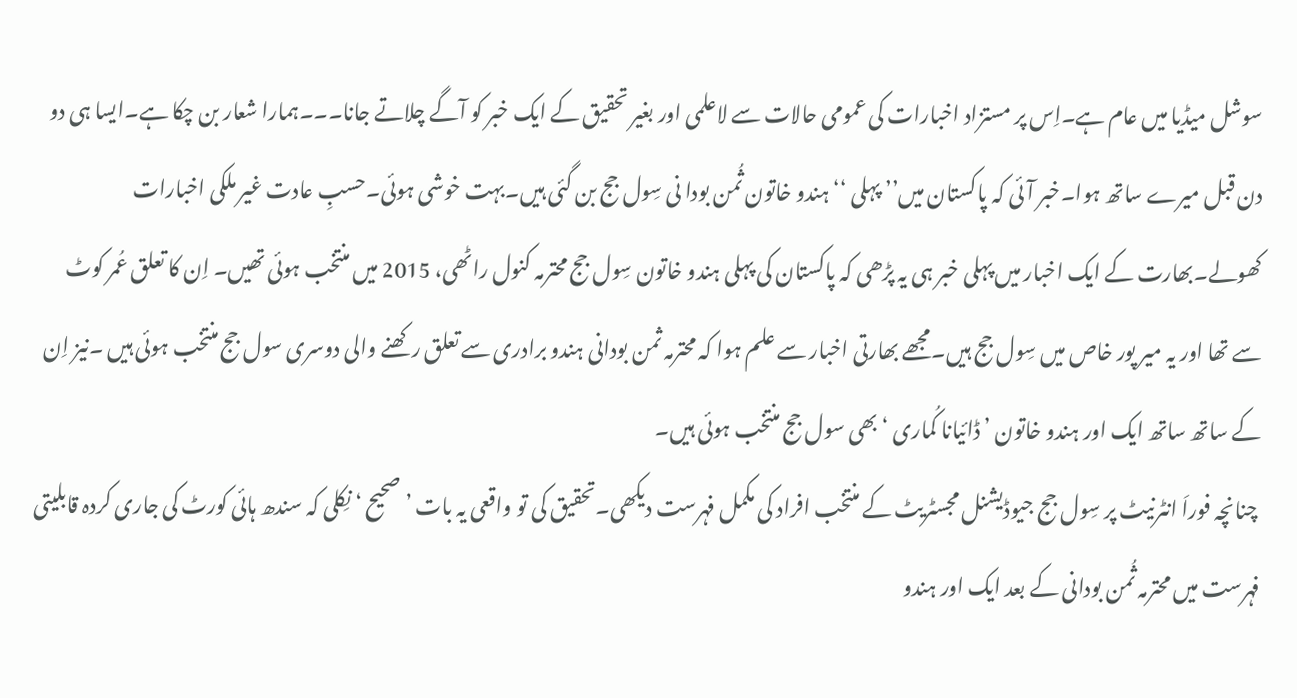سوشل میڈیا میں عام ہے۔اِس پر مستزاد اخبارات کی عمومی حالات سے لاعلمی اور بغیر تحقیق کے ایک خبر کو آگے چلاتے جانا۔۔۔ہمارا شعار بن چکا ہے۔ایسا ہی دو دن قبل میرے ساتھ ہوا۔خبر آئی کہ پاکستان میں’’ پہلی ‘‘ ہندو خاتون ثُمن بودا نی سِول جج بن گئی ہیں۔بہت خوشی ہوئی۔حسبِ عادت غیر ملکی اخبارات کھولے۔بھارت کے ایک اخبار میں پہلی خبر ہی یہ پڑھی کہ پاکستان کی پہلی ہندو خاتون سِول جج محترمہ کنول راٹھی، 2015 میں منتخب ہوئی تھیں۔ اِن کا تعلق عُمر کوٹ سے تھا اور یہ میر پور خاص میں سِول جج ہیں۔مجھے بھارتی اخبار سے علم ہوا کہ محترمہ ثمن بودانی ہندو برادری سے تعلق رکھنے والی دوسری سول جج منتخب ہوئی ہیں ۔نیز اِن کے ساتھ ساتھ ایک اور ہندو خاتون ’ ڈائیانا کُماری ‘ بھی سول جج منتخب ہوئی ہیں۔
 چنانچہ فوراَ انٹرنیٹ پر سِول جج جیوڈیشنل مجسٹریٹ کے منتخب افراد کی مکمل فہرست دیکھی۔تحقیق کی تو واقعی یہ بات ’ صحیح ‘ نِکلی کہ سندھ ہائی کورٹ کی جاری کردہ قابلیتی فہرست میں محترمہ ثُمن بودانی کے بعد ایک اور ہندو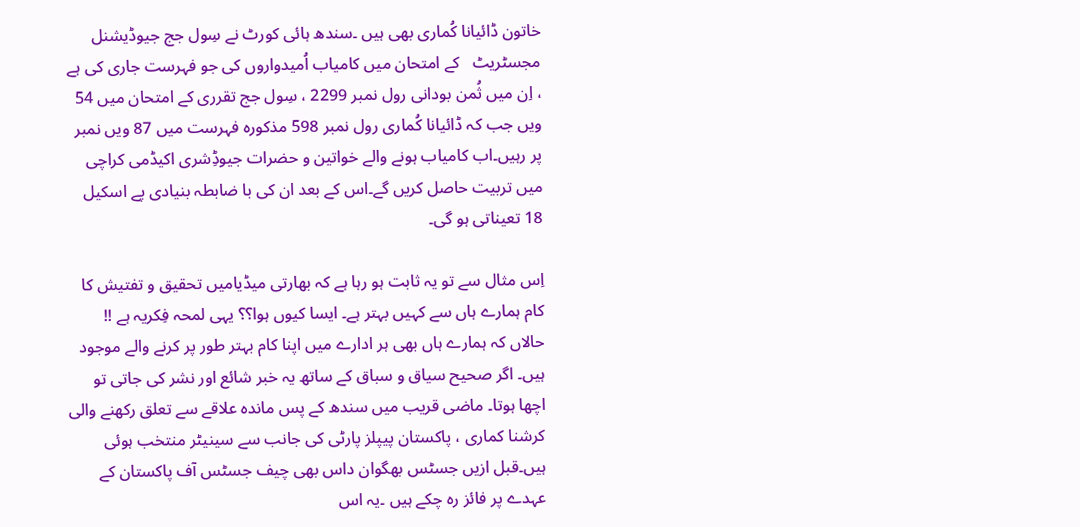خاتون ڈائیانا کُماری بھی ہیں ۔سندھ ہائی کورٹ نے سِول جج جیوڈیشنل مجسٹریٹ   کے امتحان میں کامیاب اُمیدواروں کی جو فہرست جاری کی ہے ، اِن میں ثُمن بودانی رول نمبر 2299 ، سِول جج تقرری کے امتحان میں 54 ویں جب کہ ڈائیانا کُماری رول نمبر 598 مذکورہ فہرست میں 87 ویں نمبر پر رہیں۔اب کامیاب ہونے والے خواتین و حضرات جیوڈِشری اکیڈمی کراچی میں تربیت حاصل کریں گے۔اس کے بعد ان کی با ضابطہ بنیادی پے اسکیل 18 تعیناتی ہو گی۔

اِس مثال سے تو یہ ثابت ہو رہا ہے کہ بھارتی میڈیامیں تحقیق و تفتیش کا کام ہمارے ہاں سے کہیں بہتر ہے۔ ایسا کیوں ہوا؟؟ یہی لمحہ فِکریہ ہے !! حالاں کہ ہمارے ہاں بھی ہر ادارے میں اپنا کام بہتر طور پر کرنے والے موجود ہیں۔ اگر صحیح سیاق و سباق کے ساتھ یہ خبر شائع اور نشر کی جاتی تو اچھا ہوتا۔ ماضی قریب میں سندھ کے پس ماندہ علاقے سے تعلق رکھنے والی کرشنا کماری ، پاکستان پیپلز پارٹی کی جانب سے سینیٹر منتخب ہوئی ہیں۔قبل ازیں جسٹس بھگوان داس بھی چیف جسٹس آف پاکستان کے عہدے پر فائز رہ چکے ہیں ۔یہ اس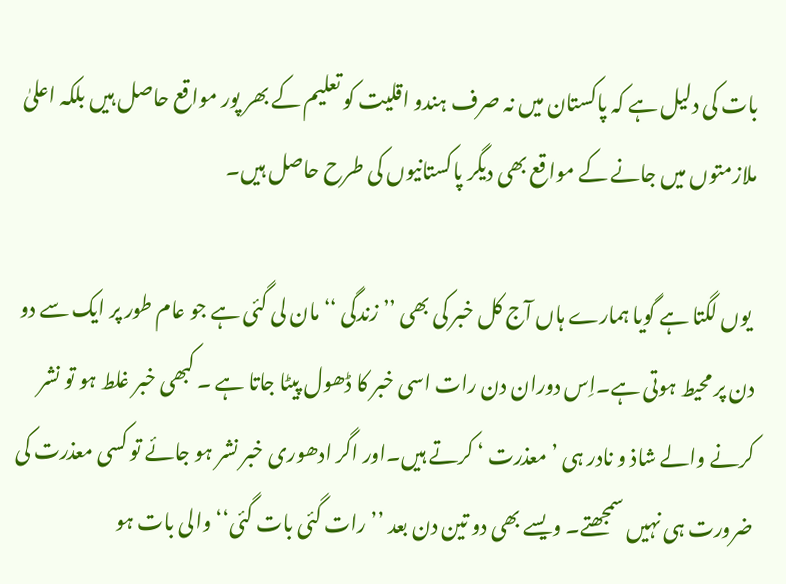بات کی دلیل ہے کہ پاکستان میں نہ صرف ہندو اقلیت کو تعلیم کے بھر پور مواقع حاصل ہیں بلکہ اعلیٰ ملازمتوں میں جانے کے مواقع بھی دیگر پاکستانیوں کی طرح حاصل ہیں۔

 یوں لگتا ہے گویا ہمارے ہاں آج کل خبر کی بھی ’’ زندگی ‘‘ مان لی گئی ہے جو عام طور پر ایک سے دو دن پر محیط ہوتی ہے۔اِس دوران دن رات اسی خبر کا ڈھول پیٹا جاتا ہے ۔ کبھی خبر غلط ہو تو نشر کرنے والے شاذ و نادر ہی ’ معذرت ‘ کرتے ہیں۔اور اگر ادھوری خبر نشر ہو جائے تو کسی معذرت کی ضرورت ہی نہیں سمجھتے۔ ویسے بھی دو تین دن بعد ’’ رات گئی بات گئی‘‘ والی بات ہو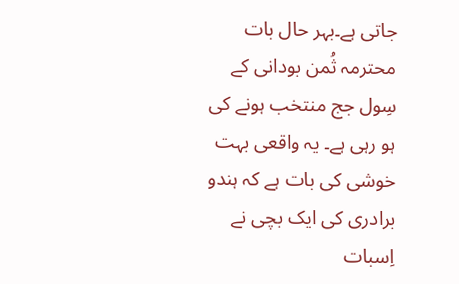جاتی ہے۔بہر حال بات محترمہ ثُمن بودانی کے سِول جج منتخب ہونے کی ہو رہی ہے۔ یہ واقعی بہت خوشی کی بات ہے کہ ہندو برادری کی ایک بچی نے اِسبات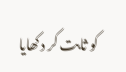کو ثابت کر دکھایا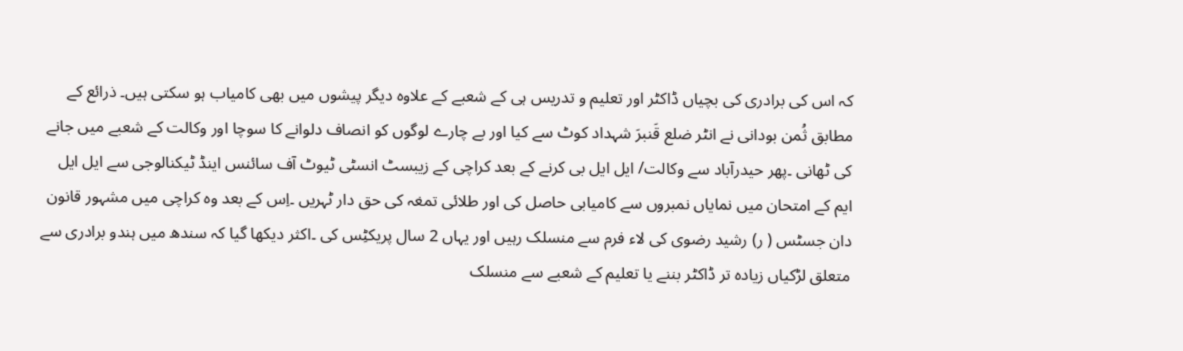کہ اس کی برادری کی بچیاں ڈاکٹر اور تعلیم و تدریس ہی کے شعبے کے علاوہ دیگر پیشوں میں بھی کامیاب ہو سکتی ہیں۔ ذرائع کے مطابق ثُمن بودانی نے انٹر ضلع قَنبرَ شہداد کوٹ سے کیا اور بے چارے لوگوں کو انصاف دلوانے کا سوچا اور وکالت کے شعبے میں جانے کی ٹھانی ۔پھر حیدرآباد سے وکالت/ ایل ایل بی کرنے کے بعد کراچی کے زیبسٹ انسٹی ٹیوٹ آف سائنس اینڈ ٹیکنالوجی سے ایل ایل ایم کے امتحان میں نمایاں نمبروں سے کامیابی حاصل کی اور طلائی تمغہ کی حق دار ٹہریں ۔اِس کے بعد وہ کراچی میں مشہور قانون دان جسٹس ( ر) رشید رضوی کی لاء فرم سے منسلک رہیں اور یہاں 2 سال پریکٹِس کی ۔اکثر دیکھا گیا کہ سندھ میں ہندو برادری سے متعلق لڑکیاں زیادہ تر ڈاکٹر بننے یا تعلیم کے شعبے سے منسلک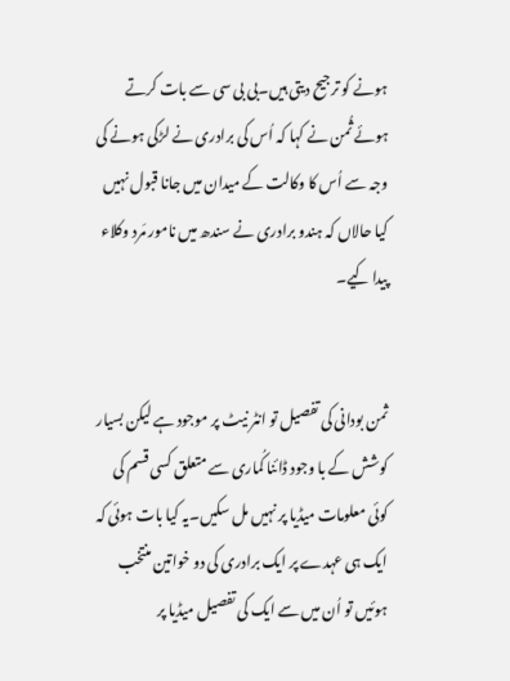ہونے کو ترجیح دیتی ہیں۔بی بی سی سے بات کرتے ہوئے ثُمن نے کہا کہ اُس کی برادری نے لڑکی ہونے کی وجہ سے اُس کا وکالت کے میدان میں جانا قبول نہیں کیا حالاں کہ ہندو برادری نے سندھ میں نامور مَرد وکلاء پیدا کیے۔


ثمن بودانی کی تفصیل تو انٹر نیٹ پر موجود ہے لیکن بسیار کوشش کے با وجود ڈائنا کُماری سے متعلق کسی قسم کی کوئی معلومات میڈیا پر نہیں مل سکیں۔یہ کیا بات ہوئی کہ ایک ہی عہدے پر ایک برادری کی دو خواتین منتخب ہوئیں تو اُن میں سے ایک کی تفصیل میڈیا پر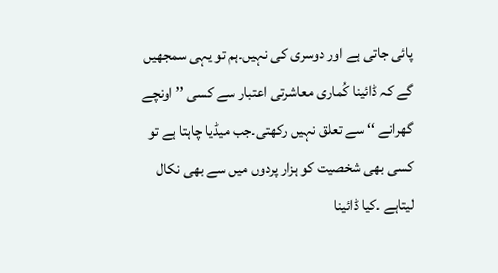پائی جاتی ہے اور دوسری کی نہیں۔ہم تو یہی سمجھیں گے کہ ڈائینا کُماری معاشرتی اعتبار سے کسی ’’ اونچے گھرانے ‘‘ سے تعلق نہیں رکھتی۔جب میڈیا چاہتا ہے تو کسی بھی شخصیت کو ہزار پردوں میں سے بھی نکال لیتاہے ۔کیا ڈائینا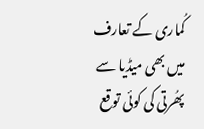کُماری کے تعارف میں بھی میڈیا سے پھُرتی کی کوئی توقع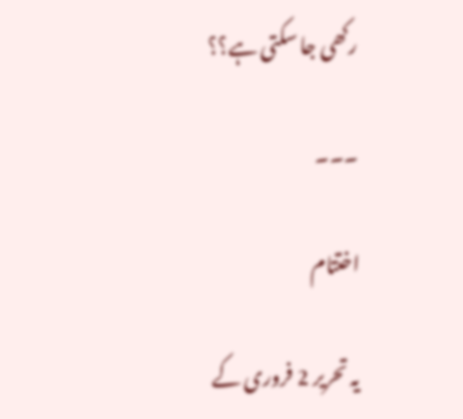رکھی جا سکتی ہے؟؟

۔۔۔

اختتام

یہ تحریر 2 فروری کے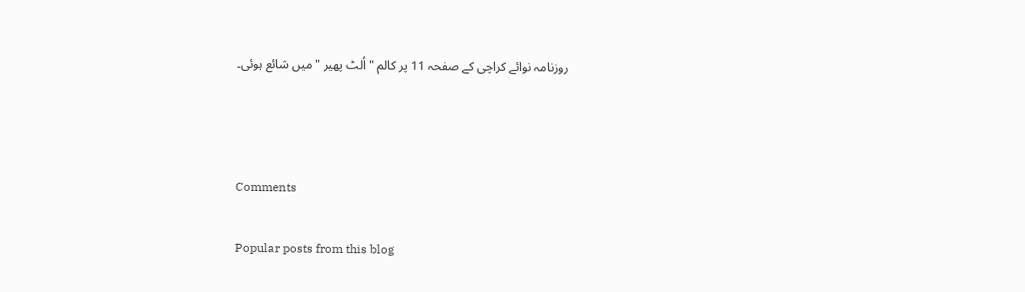روزنامہ نوائے کراچی کے صفحہ 11 پر کالم " اُلٹ پھیر " میں شائع ہوئی۔



Comments

Popular posts from this blog